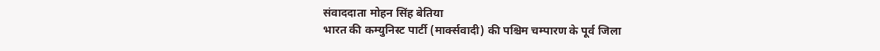संवाददाता मोहन सिंह बेतिया
भारत की कम्युनिस्ट पार्टी (मार्क्सवादी) की पश्चिम चम्पारण के पूर्व जिला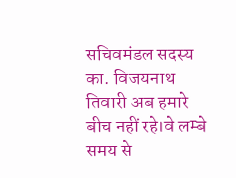सचिवमंडल सदस्य का. विजयनाथ तिवारी अब हमारे बीच नहीं रहे।वे लम्बे समय से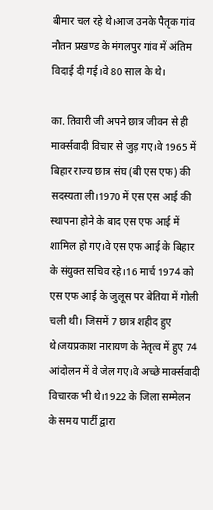बीमार चल रहे थे।आज उनके पैतृक गांव नौतन प्रखण्ड के मंगलपुर गांव में अंतिम विदाई दी गई।वे 80 साल के थे।

का. तिवारी जी अपने छात्र जीवन से ही मार्क्सवादी विचार से जुड़ गए।वे 1965 में बिहार राज्य छात्र संघ (बी एस एफ) की सदस्यता ली।1970 में एस एस आई की स्थापना होने के बाद एस एफ आई में शामिल हो गए।वे एस एफ आई के बिहार के संयुक्त सचिव रहे।16 मार्च 1974 को एस एफ आई के जुलूस पर बेतिया में गोली चली थी। जिसमें 7 छात्र शहीद हुए थे।जयप्रकाश नारायण के नेतृत्व में हुए 74 आंदोलन में वे जेल गए।वे अच्छे मार्क्सवादी विचारक भी थे।1922 के जिला सम्मेलन के समय पार्टी द्वारा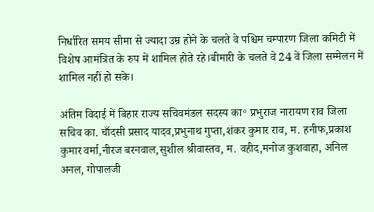निर्धारित समय सीमा से ज्यादा उम्र होने के चलते वे पश्चिम चम्पारण जिला कमिटी में विशेष आमंत्रित के रुप में शामिल होते रहे।बीमारी के चलते वे 24 वें जिला सम्मेलन में शामिल नहीं हो सके।

अंतिम विदाई में बिहार राज्य सचिवमंडल सदस्य का॰ प्रभुराज नारायण राव जिला सचिव का. चाँदसी प्रसाद यादव,प्रभुनाथ गुप्ता,शंकर कुमार राव, म. हनीफ,प्रकाश कुमार वर्मा,नीरज बरनवाल,सुशील श्रीवास्तव, म. वहीद,मनोज कुशवाहा, अनिल अनल, गोपालजी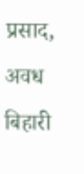प्रसाद, अवध बिहारी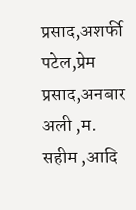प्रसाद,अशर्फी पटेल,प्रेम प्रसाद,अनबार अली ,म. सहीम ,आदि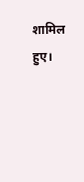शामिल हुए।